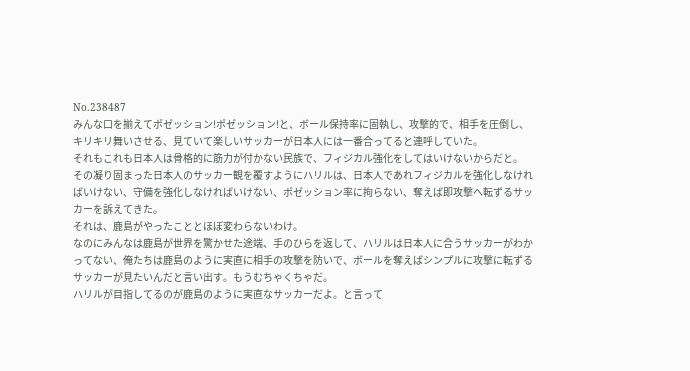No.238487
みんな口を揃えてポゼッション!ポゼッション!と、ボール保持率に固執し、攻撃的で、相手を圧倒し、キリキリ舞いさせる、見ていて楽しいサッカーが日本人には一番合ってると連呼していた。
それもこれも日本人は骨格的に筋力が付かない民族で、フィジカル強化をしてはいけないからだと。
その凝り固まった日本人のサッカー観を覆すようにハリルは、日本人であれフィジカルを強化しなければいけない、守備を強化しなければいけない、ポゼッション率に拘らない、奪えば即攻撃へ転ずるサッカーを訴えてきた。
それは、鹿島がやったこととほぼ変わらないわけ。
なのにみんなは鹿島が世界を驚かせた途端、手のひらを返して、ハリルは日本人に合うサッカーがわかってない、俺たちは鹿島のように実直に相手の攻撃を防いで、ボールを奪えばシンプルに攻撃に転ずるサッカーが見たいんだと言い出す。もうむちゃくちゃだ。
ハリルが目指してるのが鹿島のように実直なサッカーだよ。と言って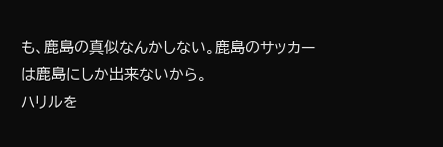も、鹿島の真似なんかしない。鹿島のサッカーは鹿島にしか出来ないから。
ハリルを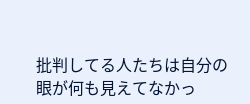批判してる人たちは自分の眼が何も見えてなかっ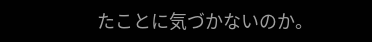たことに気づかないのか。